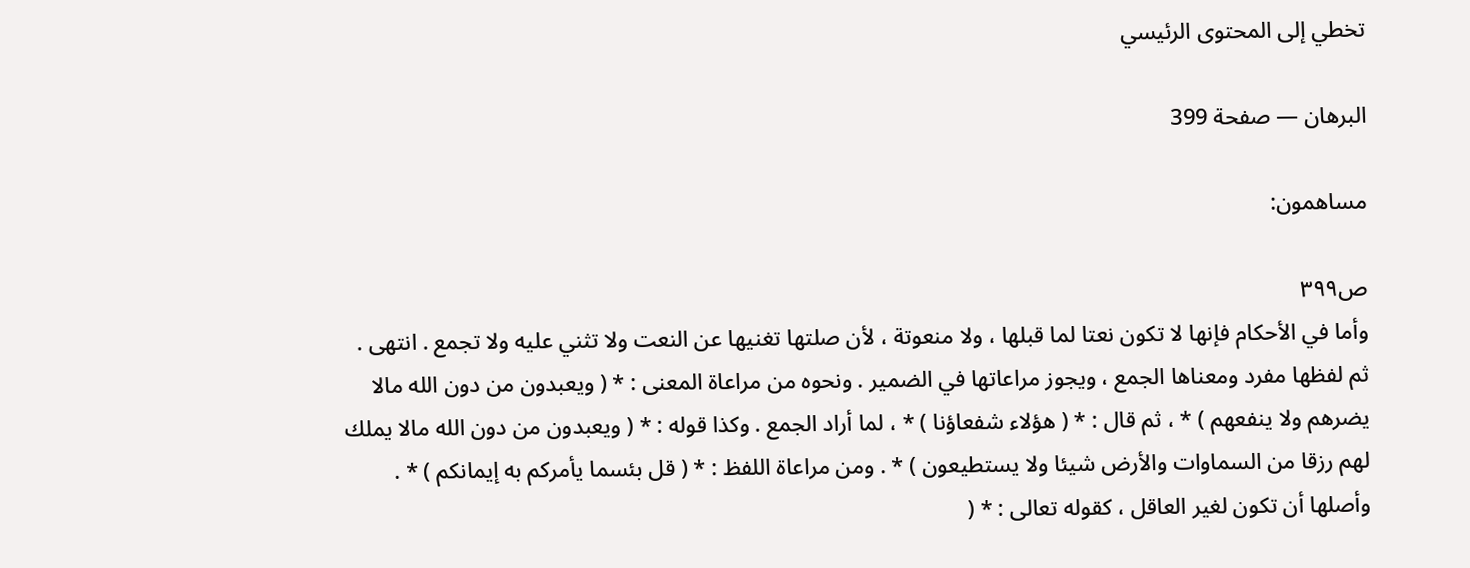تخطي إلى المحتوى الرئيسي

البرهان — صفحة 399

مساهمون:

ص٣٩٩
وأما في الأحكام فإنها لا تكون نعتا لما قبلها ، ولا منعوتة ، لأن صلتها تغنيها عن النعت ولا تثني عليه ولا تجمع . انتهى . ثم لفظها مفرد ومعناها الجمع ، ويجوز مراعاتها في الضمير . ونحوه من مراعاة المعنى : * ( ويعبدون من دون الله مالا يضرهم ولا ينفعهم ) * ، ثم قال : * ( هؤلاء شفعاؤنا ) * ، لما أراد الجمع . وكذا قوله : * ( ويعبدون من دون الله مالا يملك لهم رزقا من السماوات والأرض شيئا ولا يستطيعون ) * . ومن مراعاة اللفظ : * ( قل بئسما يأمركم به إيمانكم ) * . وأصلها أن تكون لغير العاقل ، كقوله تعالى : * (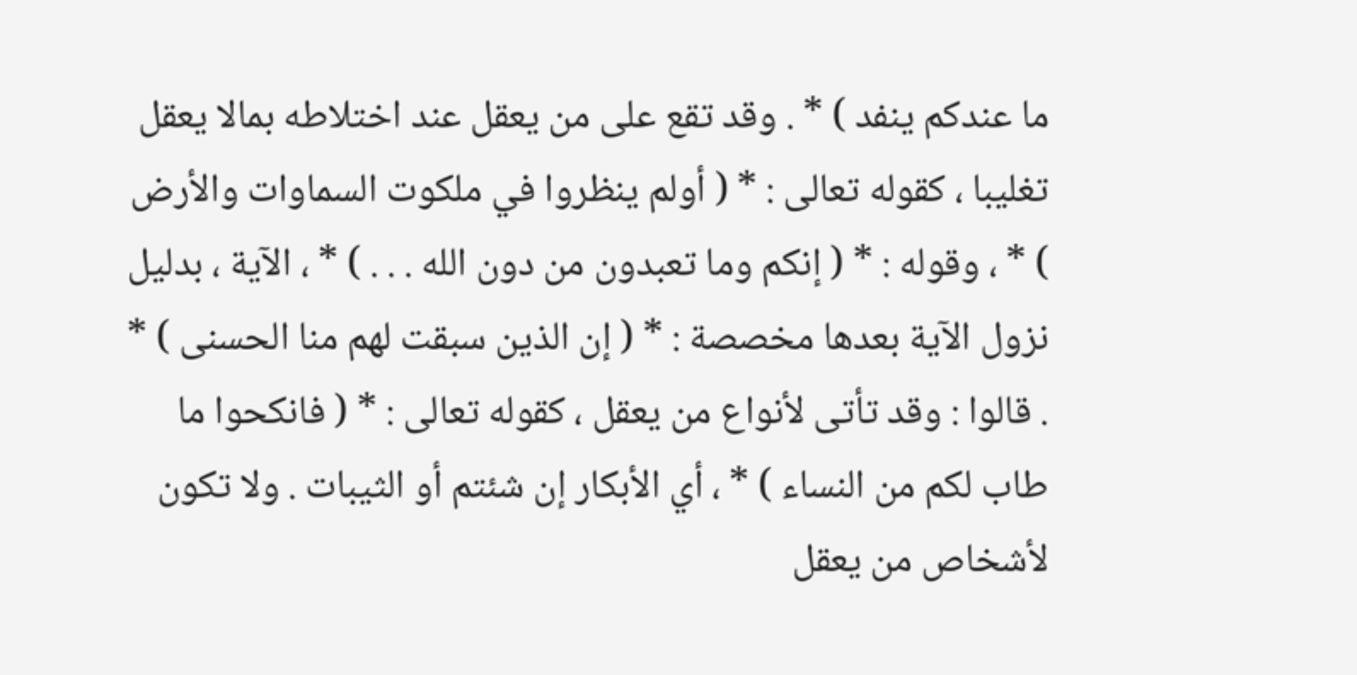ما عندكم ينفد ) * . وقد تقع على من يعقل عند اختلاطه بمالا يعقل تغليبا ، كقوله تعالى : * ( أولم ينظروا في ملكوت السماوات والأرض ) * ، وقوله : * ( إنكم وما تعبدون من دون الله . . . ) * ، الآية ، بدليل نزول الآية بعدها مخصصة : * ( إن الذين سبقت لهم منا الحسنى ) * . قالوا : وقد تأتى لأنواع من يعقل ، كقوله تعالى : * ( فانكحوا ما طاب لكم من النساء ) * ، أي الأبكار إن شئتم أو الثيبات . ولا تكون لأشخاص من يعقل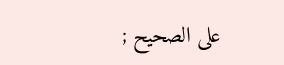على الصحيح ;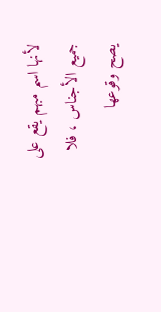لأنها اسم مبهم يقع على جميع الأجناس ، فلا يصح وقوعها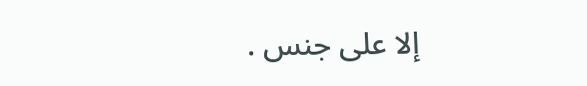إلا على جنس .